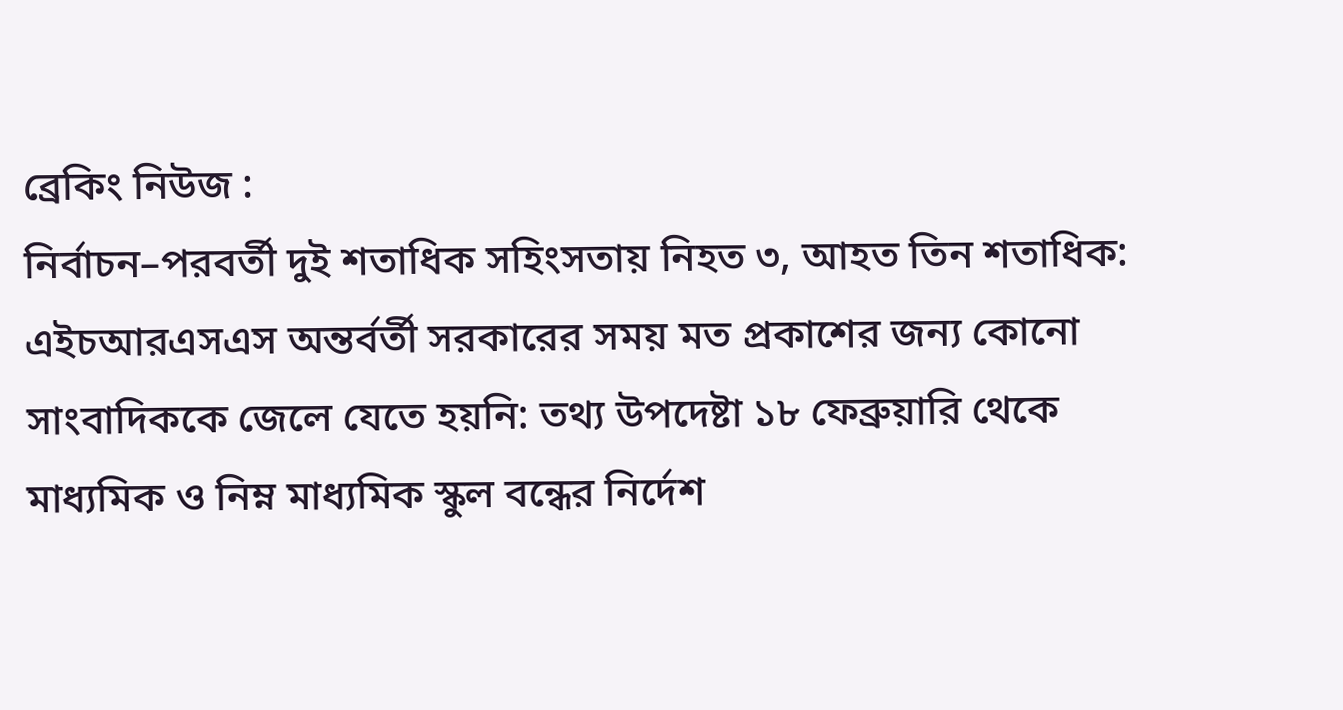ব্রেকিং নিউজ :
নির্বাচন–পরবর্তী দুই শতাধিক সহিংসতায় নিহত ৩, আহত তিন শতাধিক: এইচআরএসএস অন্তর্বর্তী সরকারের সময় মত প্রকাশের জন্য কোনো সাংবাদিককে জেলে যেতে হয়নি: তথ্য উপদেষ্টা ১৮ ফেব্রুয়ারি থেকে মাধ্যমিক ও নিম্ন মাধ্যমিক স্কুল বন্ধের নির্দেশ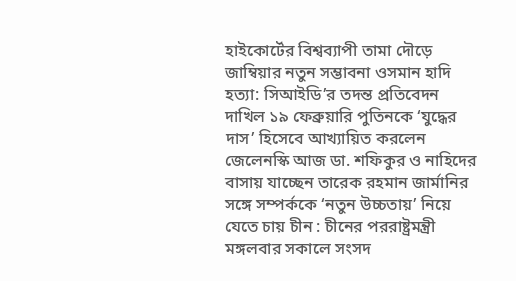হাইকোর্টের বিশ্বব্যাপী তামা দৌড়ে জাম্বিয়ার নতুন সম্ভাবনা ওসমান হাদি হত্যা: সিআইডি’র তদন্ত প্রতিবেদন দাখিল ১৯ ফেব্রুয়ারি পুতিনকে ‘যুদ্ধের দাস’ হিসেবে আখ্যায়িত করলেন জেলেনস্কি আজ ডা. শফিকুর ও নাহিদের বাসায় যাচ্ছেন তারেক রহমান জার্মানির সঙ্গে সম্পর্ককে ‘নতুন উচ্চতায়’ নিয়ে যেতে চায় চীন : চীনের পররাষ্ট্রমন্ত্রী মঙ্গলবার সকালে সংসদ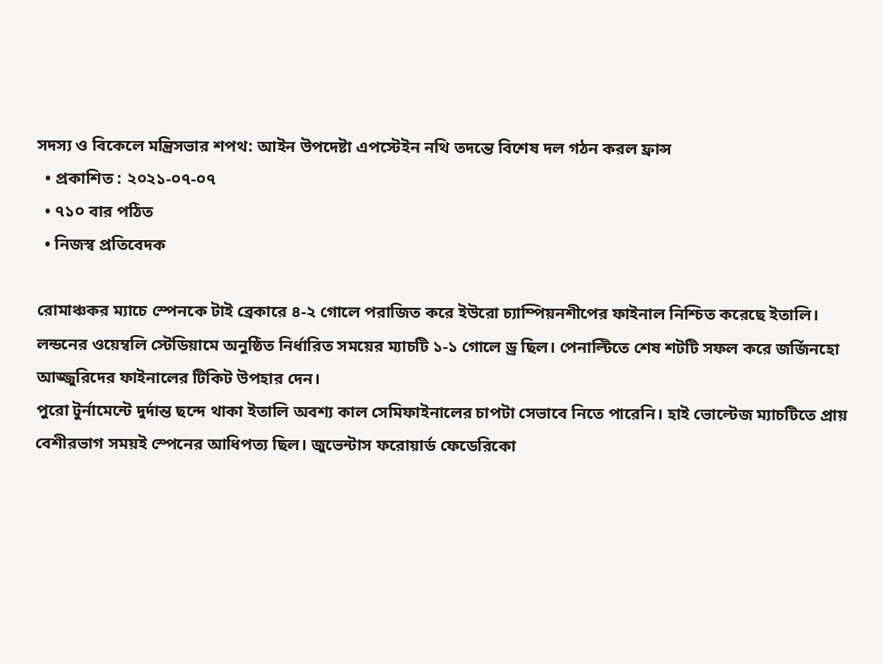সদস্য ও বিকেলে মন্ত্রিসভার শপথ: আইন উপদেষ্টা এপস্টেইন নথি তদন্তে বিশেষ দল গঠন করল ফ্রান্স
  • প্রকাশিত : ২০২১-০৭-০৭
  • ৭১০ বার পঠিত
  • নিজস্ব প্রতিবেদক

রোমাঞ্চকর ম্যাচে স্পেনকে টাই ব্রেকারে ৪-২ গোলে পরাজিত করে ইউরো চ্যাম্পিয়নশীপের ফাইনাল নিশ্চিত করেছে ইতালি। লন্ডনের ওয়েম্বলি স্টেডিয়ামে অনুষ্ঠিত নির্ধারিত সময়ের ম্যাচটি ১-১ গোলে ড্র ছিল। পেনাল্টিতে শেষ শটটি সফল করে জর্জিনহো আজ্জুরিদের ফাইনালের টিকিট উপহার দেন।
পুরো টুর্নামেন্টে দুর্দান্ত ছন্দে থাকা ইতালি অবশ্য কাল সেমিফাইনালের চাপটা সেভাবে নিতে পারেনি। হাই ভোল্টেজ ম্যাচটিতে প্রায় বেশীরভাগ সময়ই স্পেনের আধিপত্য ছিল। জুভেন্টাস ফরোয়ার্ড ফেডেরিকো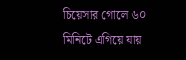চিয়েসার গোলে ৬০ মিনিটে এগিয়ে যায়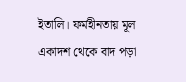ইতালি। ফর্মহীনতায় মূল একাদশ থেকে বাদ পড়া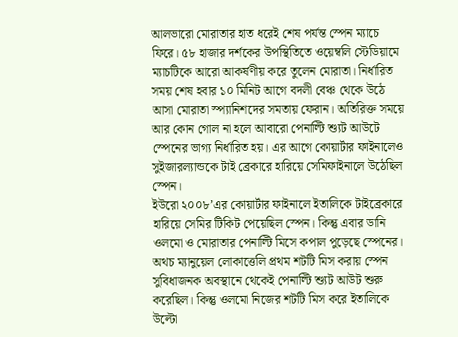আলভারো মোরাতার হাত ধরেই শেষ পর্যন্ত স্পেন ম্যাচে ফিরে। ৫৮ হাজার দর্শকের উপস্থিতিতে ওয়েম্বলি স্টেডিয়ামে ম্যাচটিকে আরো আকর্ষণীয় করে তুলেন মোরাতা। নির্ধারিত সময় শেষ হবার ১০ মিনিট আগে বদলী বেঞ্চ থেকে উঠে আসা মোরাতা স্প্যানিশদের সমতায় ফেরান। অতিরিক্ত সময়ে আর কোন গোল না হলে আবারো পেনাল্টি শ্যুট আউটে স্পেনের ভাগ্য নির্ধারিত হয়। এর আগে কোয়ার্টার ফাইনালেও সুইজারল্যান্ডকে টাই ব্রেকারে হারিয়ে সেমিফাইনালে উঠেছিল স্পেন।
ইউরো ২০০৮’এর কোয়ার্টার ফাইনালে ইতালিকে টাইব্রেকারে হারিয়ে সেমির টিকিট পেয়েছিল স্পেন। কিন্তু এবার ডানি ওলমো ও মোরাতার পেনাল্টি মিসে কপাল পুড়েছে স্পেনের। অথচ ম্যানুয়েল লোকাত্তেলি প্রথম শটটি মিস করায় স্পেন সুবিধাজনক অবস্থানে থেকেই পেনাল্টি শ্যুট আউট শুরু করেছিল। কিন্তু ওলমো নিজের শটটি মিস করে ইতালিকে উল্টো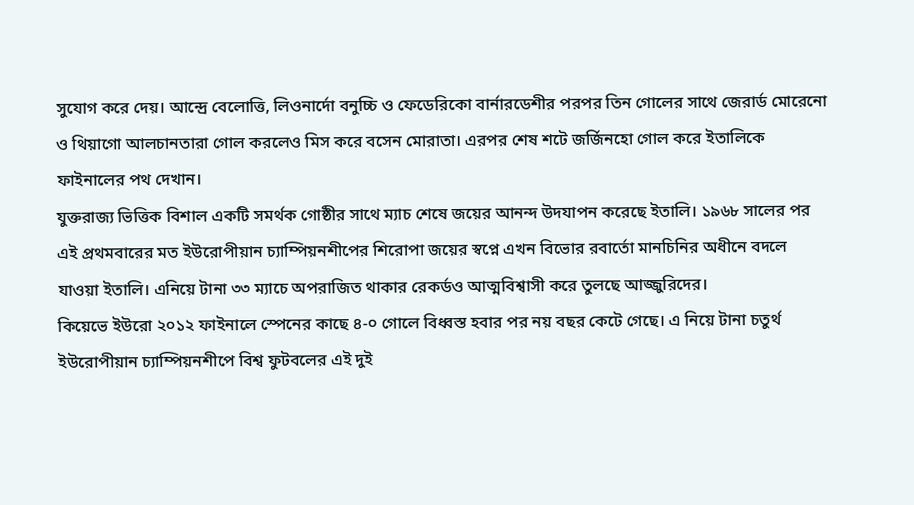সুযোগ করে দেয়। আন্দ্রে বেলোত্তি, লিওনার্দো বনুচ্চি ও ফেডেরিকো বার্নারডেশীর পরপর তিন গোলের সাথে জেরার্ড মোরেনো ও থিয়াগো আলচানতারা গোল করলেও মিস করে বসেন মোরাতা। এরপর শেষ শটে জর্জিনহো গোল করে ইতালিকে ফাইনালের পথ দেখান।
যুক্তরাজ্য ভিত্তিক বিশাল একটি সমর্থক গোষ্ঠীর সাথে ম্যাচ শেষে জয়ের আনন্দ উদযাপন করেছে ইতালি। ১৯৬৮ সালের পর এই প্রথমবারের মত ইউরোপীয়ান চ্যাম্পিয়নশীপের শিরোপা জয়ের স্বপ্নে এখন বিভোর রবার্তো মানচিনির অধীনে বদলে যাওয়া ইতালি। এনিয়ে টানা ৩৩ ম্যাচে অপরাজিত থাকার রেকর্ডও আত্মবিশ্বাসী করে তুলছে আজ্জুরিদের।
কিয়েভে ইউরো ২০১২ ফাইনালে স্পেনের কাছে ৪-০ গোলে বিধ্বস্ত হবার পর নয় বছর কেটে গেছে। এ নিয়ে টানা চতুর্থ ইউরোপীয়ান চ্যাম্পিয়নশীপে বিশ্ব ফুটবলের এই দুই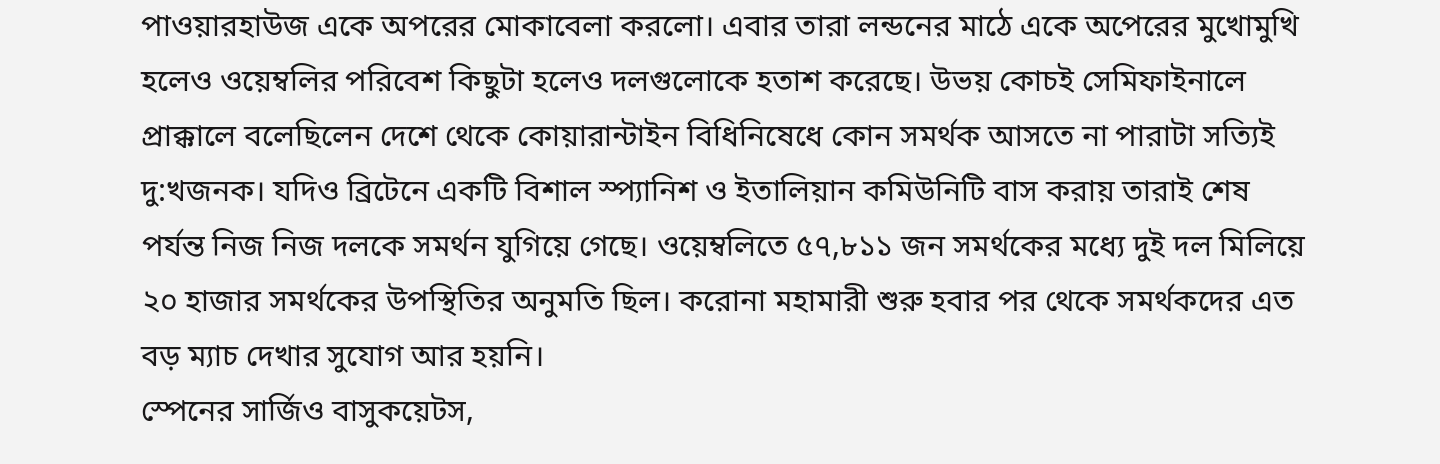পাওয়ারহাউজ একে অপরের মোকাবেলা করলো। এবার তারা লন্ডনের মাঠে একে অপেরের মুখোমুখি হলেও ওয়েম্বলির পরিবেশ কিছুটা হলেও দলগুলোকে হতাশ করেছে। উভয় কোচই সেমিফাইনালে প্রাক্কালে বলেছিলেন দেশে থেকে কোয়ারান্টাইন বিধিনিষেধে কোন সমর্থক আসতে না পারাটা সত্যিই দু:খজনক। যদিও ব্রিটেনে একটি বিশাল স্প্যানিশ ও ইতালিয়ান কমিউনিটি বাস করায় তারাই শেষ পর্যন্ত নিজ নিজ দলকে সমর্থন যুগিয়ে গেছে। ওয়েম্বলিতে ৫৭,৮১১ জন সমর্থকের মধ্যে দুই দল মিলিয়ে ২০ হাজার সমর্থকের উপস্থিতির অনুমতি ছিল। করোনা মহামারী শুরু হবার পর থেকে সমর্থকদের এত বড় ম্যাচ দেখার সুযোগ আর হয়নি।
স্পেনের সার্জিও বাসুকয়েটস,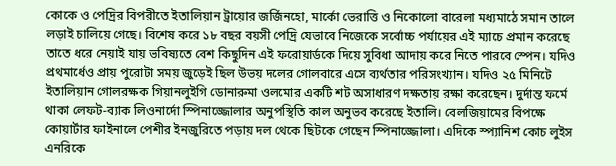কোকে ও পেদ্রির বিপরীতে ইতালিয়ান ট্রায়োর জর্জিনহো, মার্কো ভেরাত্তি ও নিকোলো বারেলা মধ্যমাঠে সমান তালে লড়াই চালিয়ে গেছে। বিশেষ করে ১৮ বছর বয়সী পেদ্রি যেভাবে নিজেকে সর্বোচ্চ পর্যায়ের এই ম্যাচে প্রমান করেছে তাতে ধরে নেয়াই যায় ভবিষ্যতে বেশ কিছুদিন এই ফরোয়ার্ডকে দিয়ে সুবিধা আদায় করে নিতে পারবে স্পেন। যদিও প্রথমার্ধেও প্রায় পুরোটা সময় জুড়েই ছিল উভয় দলের গোলবারে এসে ব্যর্থতার পরিসংখ্যান। যদিও ২৫ মিনিটে ইতালিয়ান গোলরক্ষক গিয়ানলুইগি ডোনারুমা ওলমোর একটি শট অসাধারণ দক্ষতায় রক্ষা করেছেন। দুর্দান্ত ফর্মে থাকা লেফট-ব্যাক লিওনার্দো স্পিনাজ্জোলার অনুপস্থিতি কাল অনুভব করেছে ইতালি। বেলজিয়ামের বিপক্ষে কোয়ার্টার ফাইনালে পেশীর ইনজুরিতে পড়ায় দল থেকে ছিটকে গেছেন স্পিনাজ্জোলা। এদিকে স্প্যানিশ কোচ লুইস এনরিকে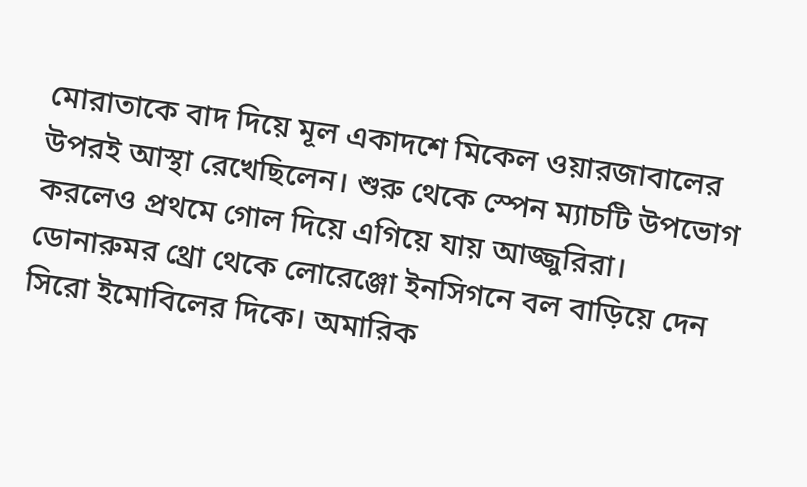মোরাতাকে বাদ দিয়ে মূল একাদশে মিকেল ওয়ারজাবালের উপরই আস্থা রেখেছিলেন। শুরু থেকে স্পেন ম্যাচটি উপভোগ করলেও প্রথমে গোল দিয়ে এগিয়ে যায় আজ্জুরিরা। ডোনারুমর থ্রো থেকে লোরেঞ্জো ইনসিগনে বল বাড়িয়ে দেন সিরো ইমোবিলের দিকে। অমারিক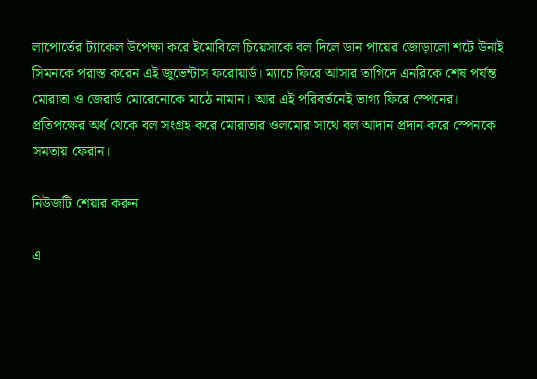লাপোর্তের ট্যাকেল উপেক্ষা করে ইমোবিলে চিয়েসাকে বল দিলে ডান পায়ের জোড়ালো শটে উনাই সিমনকে পরাস্ত করেন এই জুভেন্টাস ফরোয়ার্ড। ম্যাচে ফিরে আসার তাগিদে এনরিকে শেষ পর্যন্ত মোরাতা ও জেরার্ড মোরেনোকে মাঠে নামান। আর এই পরিবর্তনেই ভাগ্য ফিরে স্পেনের। প্রতিপক্ষের অর্ধ থেকে বল সংগ্রহ করে মোরাতার ওলমোর সাথে বল আদান প্রদান করে স্পেনকে সমতায় ফেরান।

নিউজটি শেয়ার করুন

এ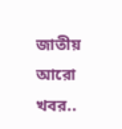জাতীয় আরো খবর..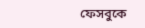ফেসবুকে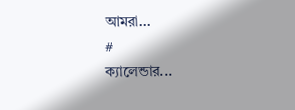আমরা...
#
ক্যালেন্ডার...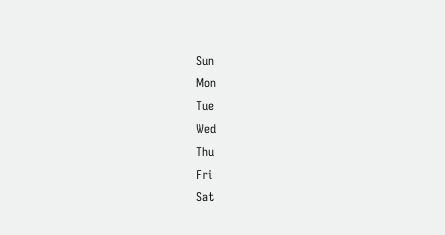Sun
Mon
Tue
Wed
Thu
Fri
Sat